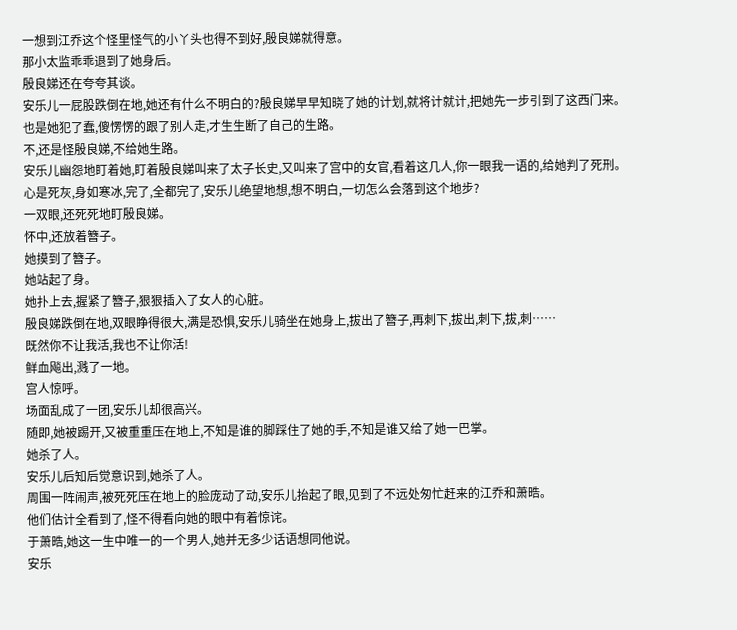一想到江乔这个怪里怪气的小丫头也得不到好,殷良娣就得意。
那小太监乖乖退到了她身后。
殷良娣还在夸夸其谈。
安乐儿一屁股跌倒在地,她还有什么不明白的?殷良娣早早知晓了她的计划,就将计就计,把她先一步引到了这西门来。
也是她犯了蠢,傻愣愣的跟了别人走,才生生断了自己的生路。
不,还是怪殷良娣,不给她生路。
安乐儿幽怨地盯着她,盯着殷良娣叫来了太子长史,又叫来了宫中的女官,看着这几人,你一眼我一语的,给她判了死刑。
心是死灰,身如寒冰,完了,全都完了,安乐儿绝望地想,想不明白,一切怎么会落到这个地步?
一双眼,还死死地盯殷良娣。
怀中,还放着簪子。
她摸到了簪子。
她站起了身。
她扑上去,握紧了簪子,狠狠插入了女人的心脏。
殷良娣跌倒在地,双眼睁得很大,满是恐惧,安乐儿骑坐在她身上,拔出了簪子,再刺下,拔出,刺下,拔,刺……
既然你不让我活,我也不让你活!
鲜血飚出,溅了一地。
宫人惊呼。
场面乱成了一团,安乐儿却很高兴。
随即,她被踢开,又被重重压在地上,不知是谁的脚踩住了她的手,不知是谁又给了她一巴掌。
她杀了人。
安乐儿后知后觉意识到,她杀了人。
周围一阵闹声,被死死压在地上的脸庞动了动,安乐儿抬起了眼,见到了不远处匆忙赶来的江乔和萧晧。
他们估计全看到了,怪不得看向她的眼中有着惊诧。
于萧晧,她这一生中唯一的一个男人,她并无多少话语想同他说。
安乐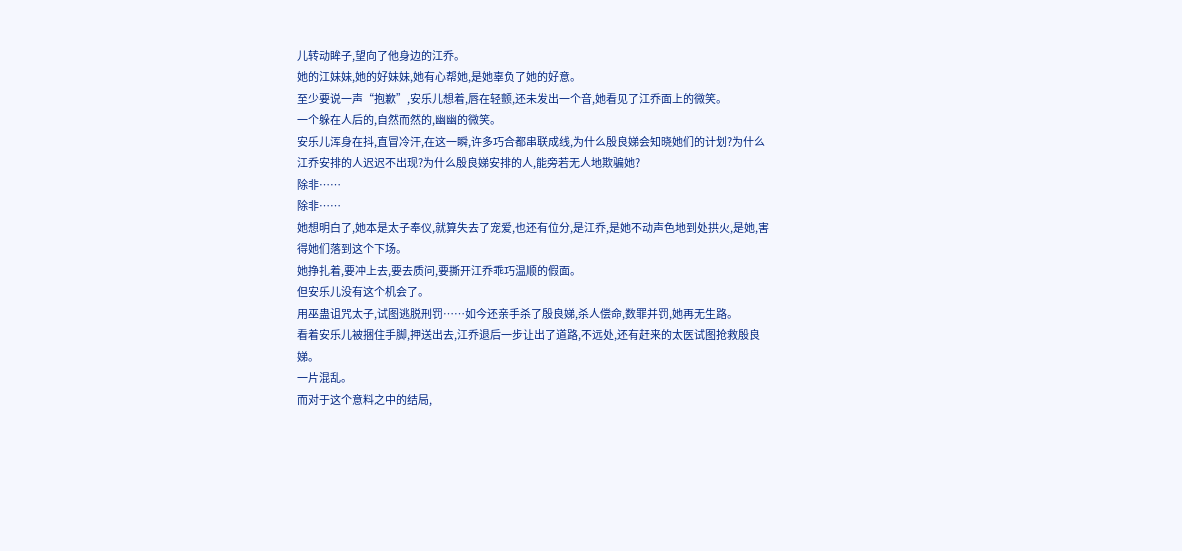儿转动眸子,望向了他身边的江乔。
她的江妹妹,她的好妹妹,她有心帮她,是她辜负了她的好意。
至少要说一声“抱歉”,安乐儿想着,唇在轻颤,还未发出一个音,她看见了江乔面上的微笑。
一个躲在人后的,自然而然的,幽幽的微笑。
安乐儿浑身在抖,直冒冷汗,在这一瞬,许多巧合都串联成线,为什么殷良娣会知晓她们的计划?为什么江乔安排的人迟迟不出现?为什么殷良娣安排的人,能旁若无人地欺骗她?
除非……
除非……
她想明白了,她本是太子奉仪,就算失去了宠爱,也还有位分,是江乔,是她不动声色地到处拱火,是她,害得她们落到这个下场。
她挣扎着,要冲上去,要去质问,要撕开江乔乖巧温顺的假面。
但安乐儿没有这个机会了。
用巫蛊诅咒太子,试图逃脱刑罚……如今还亲手杀了殷良娣,杀人偿命,数罪并罚,她再无生路。
看着安乐儿被捆住手脚,押送出去,江乔退后一步让出了道路,不远处,还有赶来的太医试图抢救殷良娣。
一片混乱。
而对于这个意料之中的结局,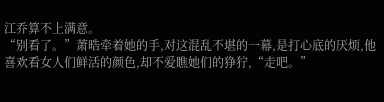江乔算不上满意。
“别看了。”萧晧牵着她的手,对这混乱不堪的一幕,是打心底的厌烦,他喜欢看女人们鲜活的颜色,却不爱瞧她们的狰狞,“走吧。”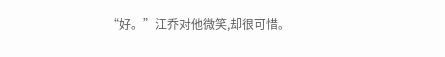“好。”江乔对他微笑,却很可惜。